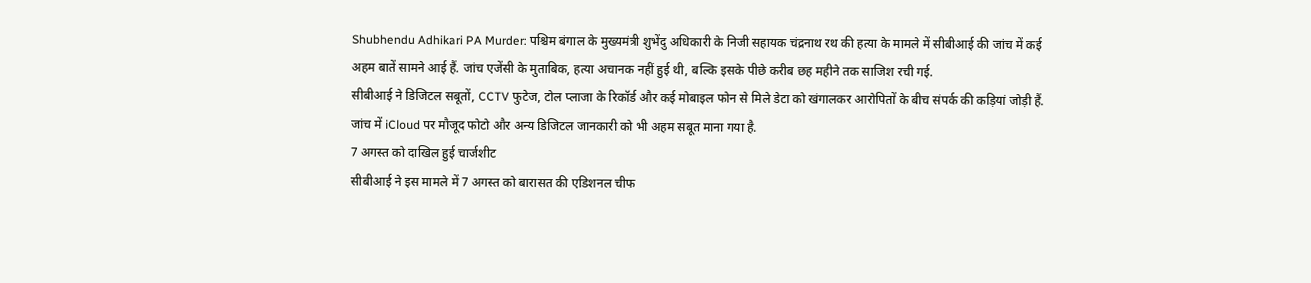Shubhendu Adhikari PA Murder: पश्चिम बंगाल के मुख्यमंत्री शुभेंदु अधिकारी के निजी सहायक चंद्रनाथ रथ की हत्या के मामले में सीबीआई की जांच में कई अहम बातें सामने आई हैं. जांच एजेंसी के मुताबिक, हत्या अचानक नहीं हुई थी, बल्कि इसके पीछे करीब छह महीने तक साजिश रची गई.
सीबीआई ने डिजिटल सबूतों, CCTV फुटेज, टोल प्लाजा के रिकॉर्ड और कई मोबाइल फोन से मिले डेटा को खंगालकर आरोपितों के बीच संपर्क की कड़ियां जोड़ी हैं. जांच में iCloud पर मौजूद फोटो और अन्य डिजिटल जानकारी को भी अहम सबूत माना गया है.
7 अगस्त को दाखिल हुई चार्जशीट
सीबीआई ने इस मामले में 7 अगस्त को बारासत की एडिशनल चीफ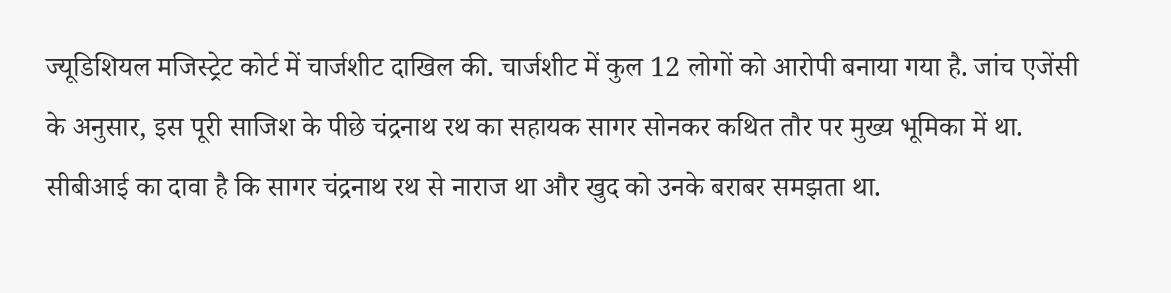ज्यूडिशियल मजिस्ट्रेट कोर्ट में चार्जशीट दाखिल की. चार्जशीट में कुल 12 लोगों को आरोपी बनाया गया है. जांच एजेंसी के अनुसार, इस पूरी साजिश के पीछे चंद्रनाथ रथ का सहायक सागर सोनकर कथित तौर पर मुख्य भूमिका में था. सीबीआई का दावा है कि सागर चंद्रनाथ रथ से नाराज था और खुद को उनके बराबर समझता था.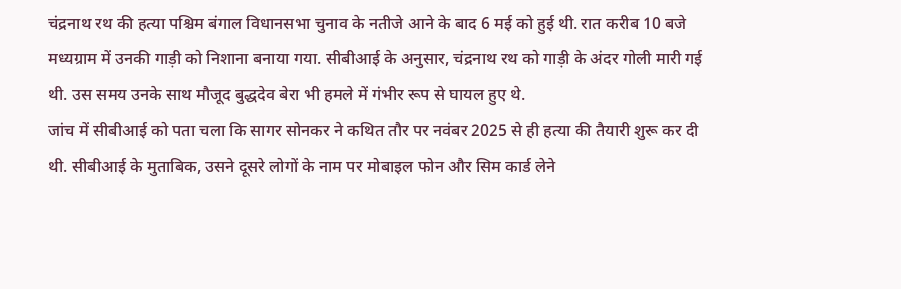चंद्रनाथ रथ की हत्या पश्चिम बंगाल विधानसभा चुनाव के नतीजे आने के बाद 6 मई को हुई थी. रात करीब 10 बजे मध्यग्राम में उनकी गाड़ी को निशाना बनाया गया. सीबीआई के अनुसार, चंद्रनाथ रथ को गाड़ी के अंदर गोली मारी गई थी. उस समय उनके साथ मौजूद बुद्धदेव बेरा भी हमले में गंभीर रूप से घायल हुए थे.
जांच में सीबीआई को पता चला कि सागर सोनकर ने कथित तौर पर नवंबर 2025 से ही हत्या की तैयारी शुरू कर दी थी. सीबीआई के मुताबिक, उसने दूसरे लोगों के नाम पर मोबाइल फोन और सिम कार्ड लेने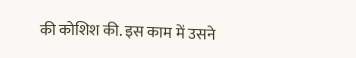की कोशिश की. इस काम में उसने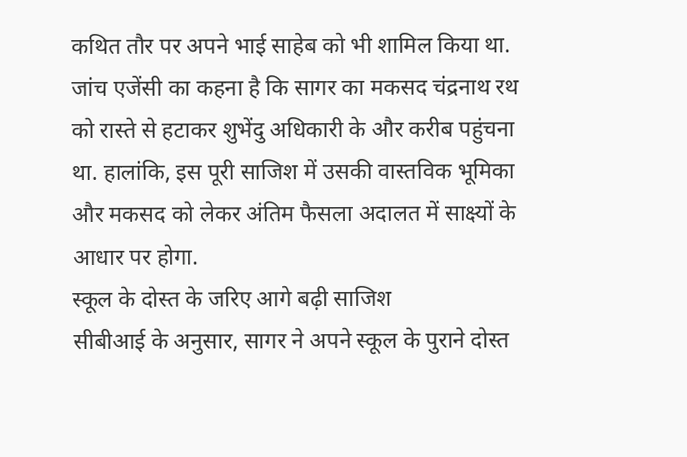कथित तौर पर अपने भाई साहेब को भी शामिल किया था. जांच एजेंसी का कहना है कि सागर का मकसद चंद्रनाथ रथ को रास्ते से हटाकर शुभेंदु अधिकारी के और करीब पहुंचना था. हालांकि, इस पूरी साजिश में उसकी वास्तविक भूमिका और मकसद को लेकर अंतिम फैसला अदालत में साक्ष्यों के आधार पर होगा.
स्कूल के दोस्त के जरिए आगे बढ़ी साजिश
सीबीआई के अनुसार, सागर ने अपने स्कूल के पुराने दोस्त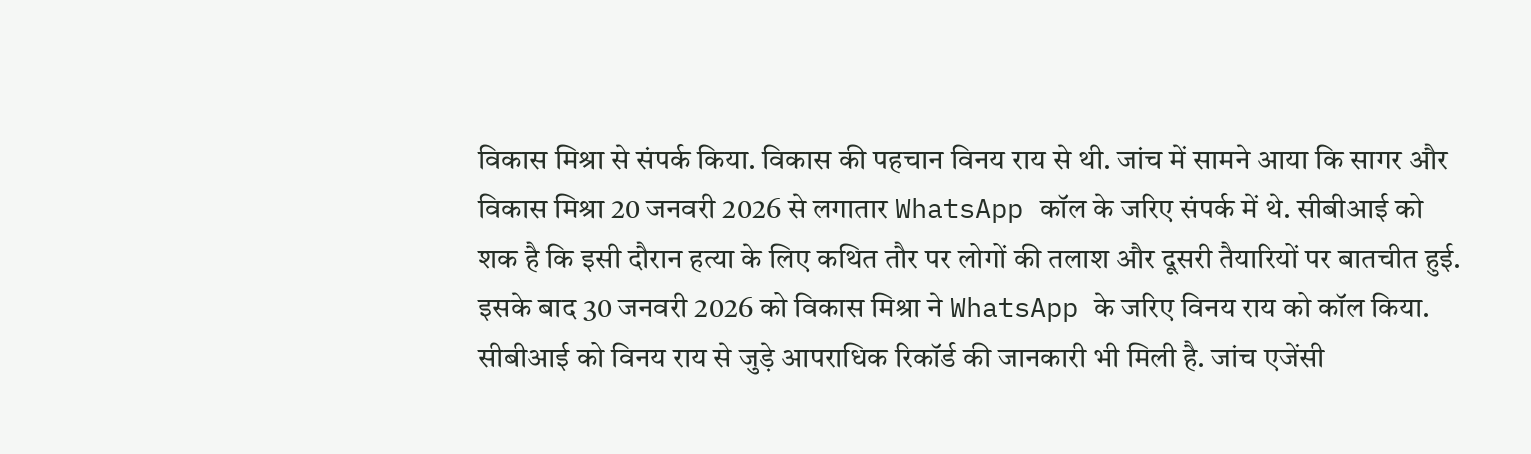विकास मिश्रा से संपर्क किया. विकास की पहचान विनय राय से थी. जांच में सामने आया कि सागर और विकास मिश्रा 20 जनवरी 2026 से लगातार WhatsApp कॉल के जरिए संपर्क में थे. सीबीआई को शक है कि इसी दौरान हत्या के लिए कथित तौर पर लोगों की तलाश और दूसरी तैयारियों पर बातचीत हुई.
इसके बाद 30 जनवरी 2026 को विकास मिश्रा ने WhatsApp के जरिए विनय राय को कॉल किया. सीबीआई को विनय राय से जुड़े आपराधिक रिकॉर्ड की जानकारी भी मिली है. जांच एजेंसी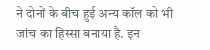ने दोनों के बीच हुई अन्य कॉल को भी जांच का हिस्सा बनाया है. इन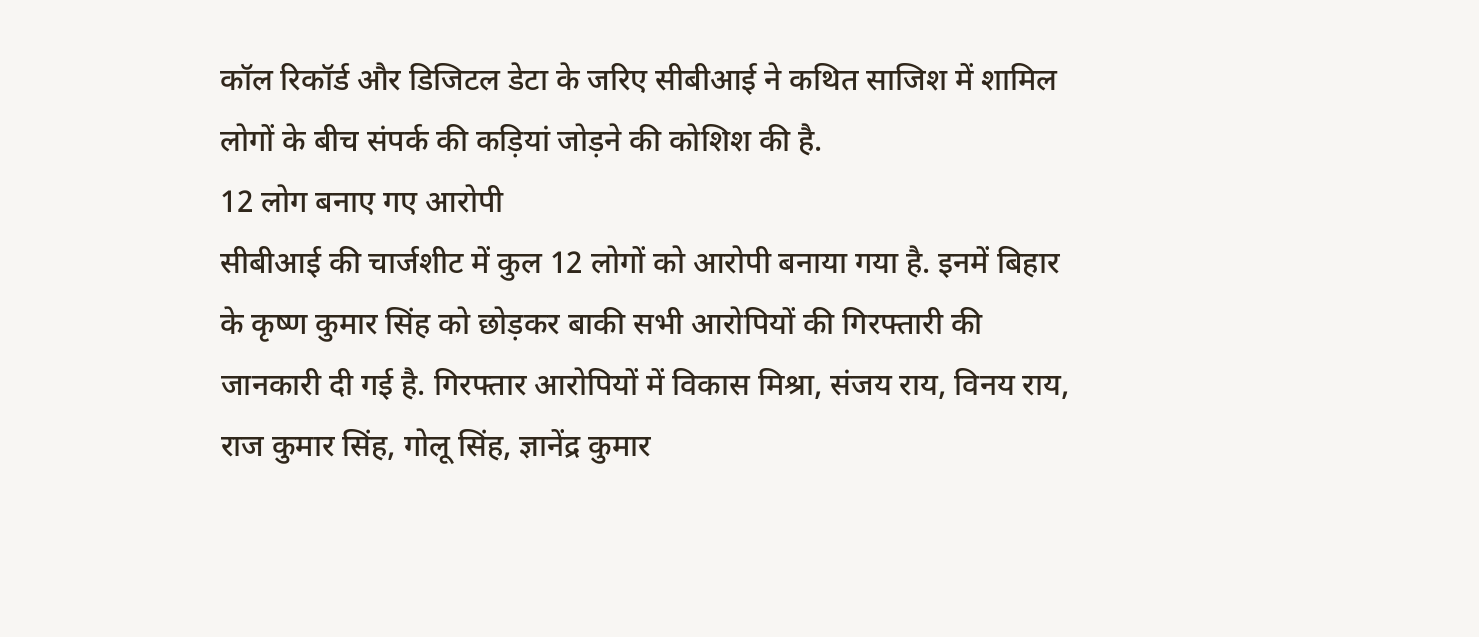कॉल रिकॉर्ड और डिजिटल डेटा के जरिए सीबीआई ने कथित साजिश में शामिल लोगों के बीच संपर्क की कड़ियां जोड़ने की कोशिश की है.
12 लोग बनाए गए आरोपी
सीबीआई की चार्जशीट में कुल 12 लोगों को आरोपी बनाया गया है. इनमें बिहार के कृष्ण कुमार सिंह को छोड़कर बाकी सभी आरोपियों की गिरफ्तारी की जानकारी दी गई है. गिरफ्तार आरोपियों में विकास मिश्रा, संजय राय, विनय राय, राज कुमार सिंह, गोलू सिंह, ज्ञानेंद्र कुमार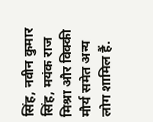सिंह, नवीन कुमार सिंह, मयंक राज मिश्रा और विक्की मौर्य समेत अन्य लोग शामिल हैं.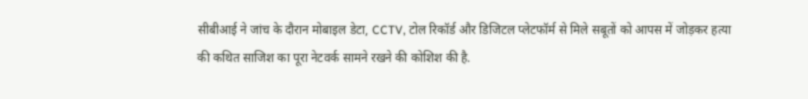सीबीआई ने जांच के दौरान मोबाइल डेटा, CCTV, टोल रिकॉर्ड और डिजिटल प्लेटफॉर्म से मिले सबूतों को आपस में जोड़कर हत्या की कथित साजिश का पूरा नेटवर्क सामने रखने की कोशिश की है.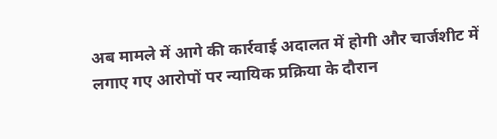अब मामले में आगे की कार्रवाई अदालत में होगी और चार्जशीट में लगाए गए आरोपों पर न्यायिक प्रक्रिया के दौरान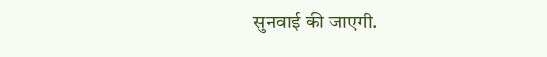सुनवाई की जाएगी.